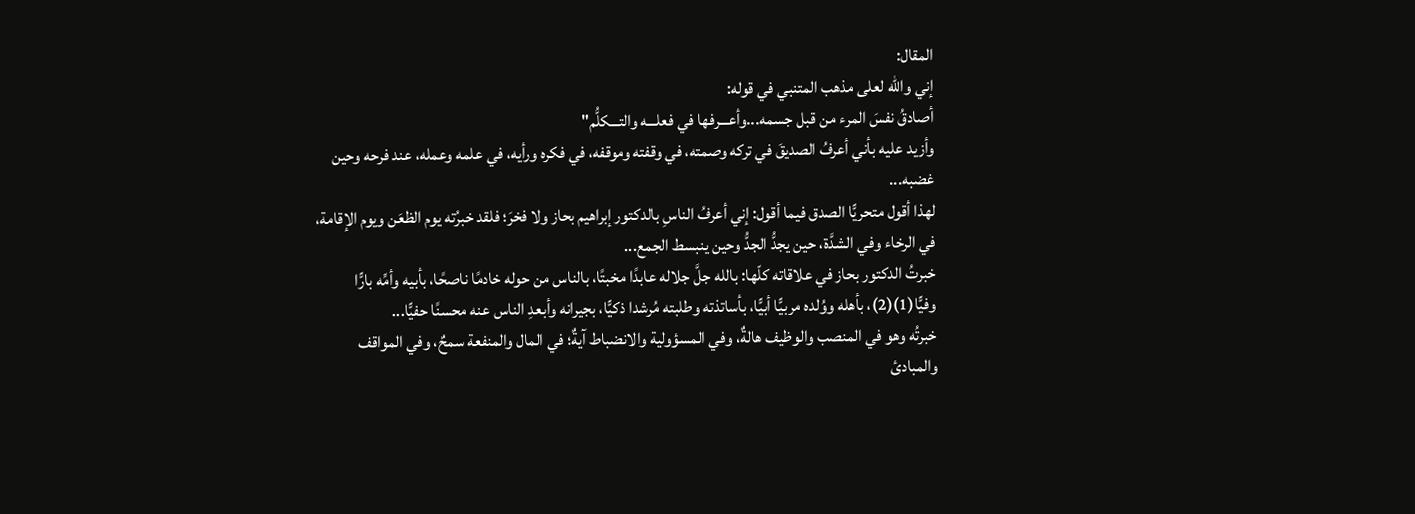المقال:
إني والله لعلى مذهب المتنبي في قوله:
أصادقُ نفسَ المرء من قبل جسمه...وأعـــرفها في فعلـــه والتـــكلُّم"
وأزيد عليه بأني أعرفُ الصديقَ في تركه وصمته، في وقفته وموقفه، في فكره ورأيه، في علمه وعمله، عند فرحه وحين غضبه...
لهذا أقول متحريًّا الصدق فيما أقول: إني أعرفُ الناسِ بالدكتور إبراهيم بحاز ولا فخرَ؛ فلقد خبرُته يوم الظعَن ويوم الإقامة، في الرخاء وفي الشدَّة، حين يجدُّ الجدُّ وحين ينبسط الجمع...
خبرتُ الدكتور بحاز في علاقاته كلّها: بالله جلَّ جلاله عابدًا مخبتًا، بالناس من حوله خادمًا ناصحًا، بأبيه وأمِّه بارًّا وفيًّا(1)(2)، بأهله ووُلده مربيًّا أبيًّا، بأساتذته وطلبته مُرشدا ذكيًّا، بجيرانه وأبعدِ الناس عنه محسنًا حفيًّا...
خبرتُه وهو في المنصب والوظيف هالةٌ، وفي المسؤولية والانضباط آيةٌ؛ في المال والمنفعة سمحٌ، وفي المواقف والمبادئ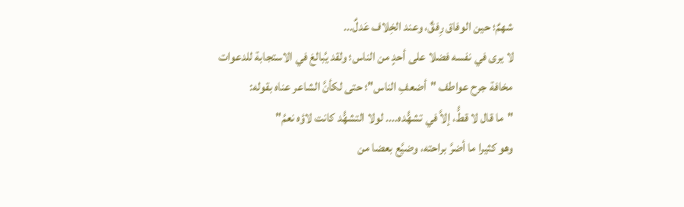شهمٌ؛ حين الوفاق رِفقٌ، وعند الخِلاف عَدلٌ...
لا يرى في نفسه فضلا على أحدٍ من الناس؛ ولقد يُبالغ في الاستجابة للدعوات مخافة جرح عواطف "أضعفِ الناس"؛ حتى لكأنَّ الشاعر عناه بقوله:
"ما قال لا قطُّ، إلاَّ في تشهُّده.... لولا التشهُّد كانت لاؤه نعمُ"
وهو كثيرا ما أضرَّ براحته، وضيَّع بعضا من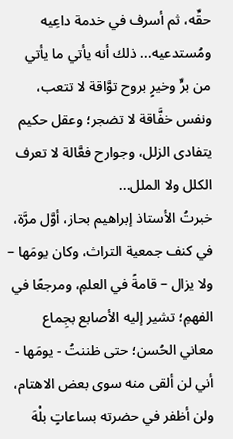حقِّه، ثم أسرف في خدمة داعِيه ومُستدعيه... ذلك أنه يأتي ما يأتي من برٍّ وخيرٍ بروح توَّاقة لا تتعب، ونفس خفَّاقة لا تضجر؛ وعقل حكيم يتفادى الزلل، وجوارح فعَّالة لا تعرف الكلل ولا الملل...
خبرتُ الأستاذ إبراهيم بحاز، أوَّل مرَّة، في كنف جمعية التراث، وكان يومَها – ولا يزال – قامةً في العلمِ، ومرجعًا في الفهمِ؛ تشير إليه الأصابع بجِماع معاني الحُسن؛ حتى ظننتُ - يومَها - أني لن ألقى منه سوى بعض الاهتام، ولن أظفر في حضرته بساعاتٍ بلْهَ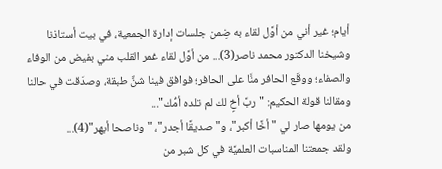أيام؛ غير أني من أوَّل لقاء به ضِمن جلسات إدارة الجمعية، في بيت أستاذنا وشيخنا الدكتور محمد ناصر(3)... من أوَّل لقاء غمر القلب مني بفيض من الوفاء والصفاء؛ ووقَع الحافر منَّا على الحافر؛ فوافق فينا شنٌّ طبقة، وصدَقت في حالنا ومقالنا قولة الحكيم: "ربَّ أخٍ لك لم تلده أمُّك"...
من يومها صار لي "أخًا أكبر"، و"صديقًا أجدر"، "وناصحا أبهر"(4)...
ولقد جمعتنا المناسبات العلميَّة في كل شبر من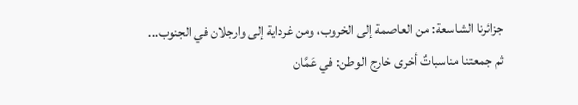جزائرنا الشاسعة: من العاصمة إلى الخروب، ومن غرداية إلى وارجلان في الجنوب... ثم جمعتنا مناسباتٌ أخرى خارج الوطن: في عَمَّان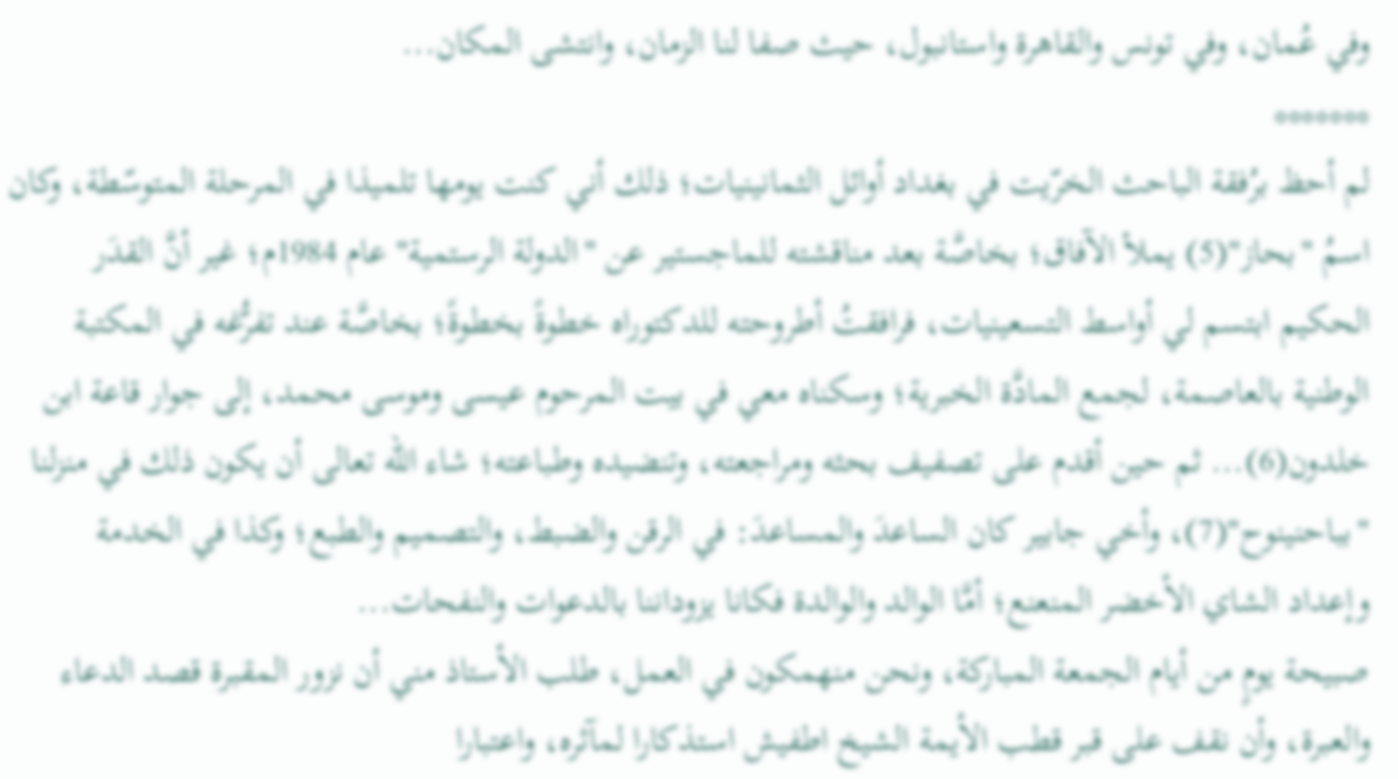وفي عُمان، وفي تونس والقاهرة واستانبول، حيث صفا لنا الزمان، وانتشى المكان...
*******
لم أحظ برُفقة الباحث الخرّيت في بغداد أوائل الثمانينيات؛ ذلك أني كنت يومها تلميذا في المرحلة المتوسّطة، وكان اسمُ "بحاز"(5) يملأ الآفاق؛ بخاصَّة بعد مناقشته للماجستير عن "الدولة الرستمية" عام 1984م؛ غير أنَّ القدَر الحكيم ابتسم لي أواسط التسعينيات، فرافقتُ أطروحته للدكتوراه خطوةً بخطوةً؛ بخاصَّة عند تفرُّغه في المكتبة الوطنية بالعاصمة، لجمع المادَّة الخبرية؛ وسكناه معي في بيت المرحوم عيسى وموسى محمد، إلى جوار قاعة ابن خلدون(6)... ثم حين أقدم على تصفيف بحثه ومراجعته، وتنضيده وطباعته؛ شاء الله تعالى أن يكون ذلك في منزلنا "بباحنينوح"(7)، وأخي جابير كان الساعدَ والمساعدَ: في الرقن والضبط، والتصميم والطبع؛ وكذا في الخدمة وإعداد الشاي الأخضر المنعنع؛ أمَّا الوالد والوالدة فكانا يزوداننا بالدعوات والنفحات...
صبيحة يومٍ من أيام الجمعة المباركة، ونحن منهمكون في العمل، طلب الأستاذ مني أن نزور المقبرة قصد الدعاء والعبرة، وأن نقف على قبر قطب الأيمة الشيخ اطفيش استذكارا لمآثره، واعتبارا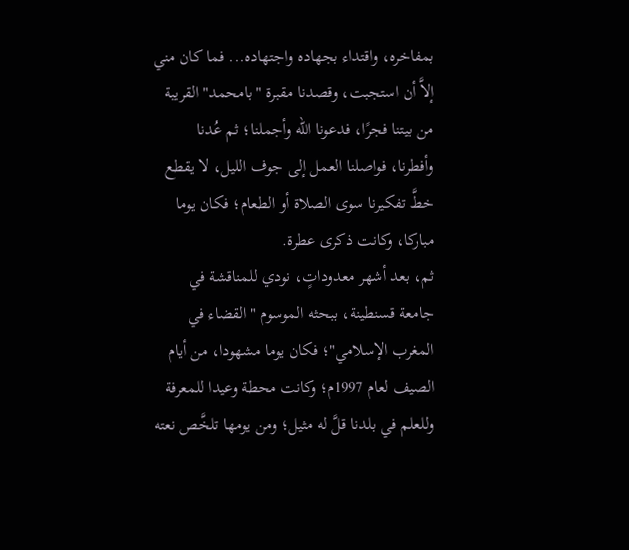بمفاخره، واقتداء بجهاده واجتهاده... فما كان مني إلاَّ أن استجبت، وقصدنا مقبرة "بامحمد" القريبة من بيتنا فجرًا، فدعونا الله وأجملنا؛ ثم عُدنا وأفطرنا، فواصلنا العمل إلى جوف الليل، لا يقطع خطَّ تفكيرنا سوى الصلاة أو الطعام؛ فكان يوما مباركا، وكانت ذكرى عطرة.
ثم، بعد أشهر معدوداتٍ، نودي للمناقشة في جامعة قسنطينة، ببحثه الموسوم "القضاء في المغرب الإسلامي"؛ فكان يوما مشهودا، من أيام الصيف لعام 1997م؛ وكانت محطة وعيدا للمعرفة وللعلم في بلدنا قلَّ له مثيل؛ ومن يومها تلخَّص نعته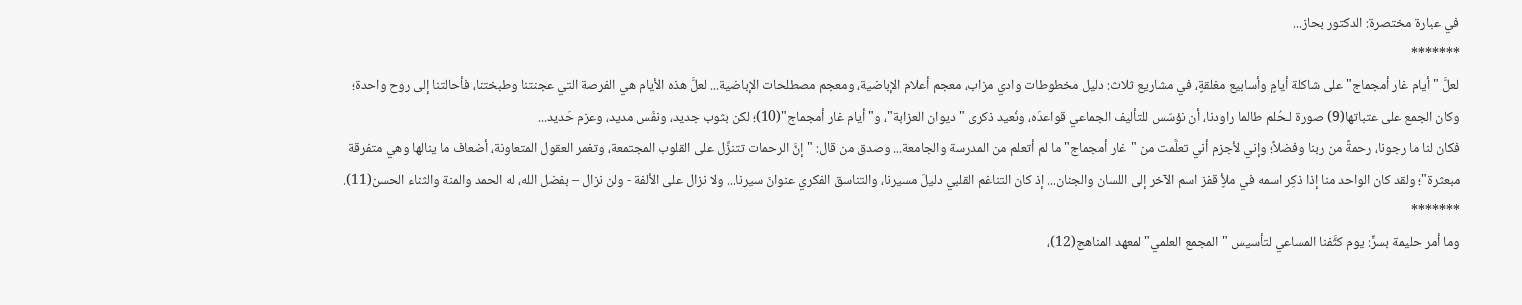في عبارة مختصرة: الدكتور بحاز...
*******
لعلَّ "أيام غار أمجماج" على شاكلة أيامٍ وأسابيع مغلقةٍ، في مشاريع ثلاث: دليل مخطوطات وادي مزاب، معجم أعلام الإباضية، ومعجم مصطلحات الإباضية... لعلَّ هذه الأيام هي الفرصة التي عجنتنا وطبختنا، فأحالتنا إلى روح واحدة؛ وكان الجمع على عتباتها(9) صورة لـحُلم طالما راودنا، أن نؤسّس للتأليف الجماعي قواعدَه، ونُعيد ذكرى "ديوان العزابة"، و"أيام غار أمجماج"(10)؛ لكن بثوب جديد، ونفَس مديد، وعزم حَديد...
فكان لنا ما رجونا، رحمةً من ربنا وفضلاً؛ وإني لأجزم أني تعلَّمت من "غار أمجماج" ما لم أتعلم من المدرسة والجامعة... وصدق من قال: "إنَّ الرحمات تتنزَّل على القلوب المجتمعة، وتغمر العقول المتعاونة، أضعاف ما ينالها وهي متفرقة مبعثرة"؛ ولقد كان الواحد منا إذا ذكِر اسمه في ملأٍ قفز اسم الآخر إلى اللسان والجنان... إذ كان التناغم القلبي دليلَ مسيرنا، والتناسق الفكري عنوانَ سيرنا... ولا نزال على الألفة - ولن نزال – بفضل الله، له الحمد والمنة والثناء الحسن(11).
*******
وما أمر حليمة بسرٍّ: يوم كثَّفنا المساعي لتأسيس "المجمع العلمي" لمعهد المناهج(12)،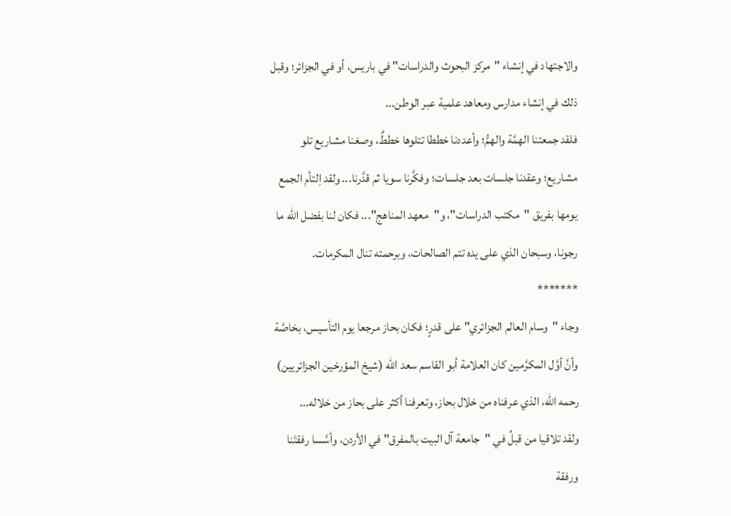والاجتهاد في إنشاء "مركز البحوث والدراسات" في باريس، أو في الجزائر؛ وقبل ذلك في إنشاء مدارس ومعاهد علمية عبر الوطن...
فلقد جمعتنا الهمَّة والهمُّ؛ وأعددنا خططا تتلوها خططٌ، وصغنا مشاريع تلو مشاريع؛ وعقدنا جلسات بعد جلسات؛ وفكَّرنا سويا ثم قدَّرنا... ولقد اِلتأم الجمع يومها بفريق "مكتب الدراسات"، و"معهد المناهج"... فكان لنا بفضل الله ما رجونا، وسبحان الذي على يده تتم الصالحات، وبرحمته تنال المكرمات.
*******
وجاء "وسام العالم الجزائري" على قدرٍ؛ فكان بحاز مرجعا يوم التأسيس، بخاصَّة وأنَّ أوَّل المكرَّمين كان العلامة أبو القاسم سعد الله (شيخ المؤرخين الجزائريين) رحمه الله، الذي عرفناه من خلال بحاز، وتعرفنا أكثر على بحاز من خلاله...
ولقد تلاقيا من قبلُ في "جامعة آل البيت بالمفرق" في الأردن، وأسَّسا رفقتَنا ورفقة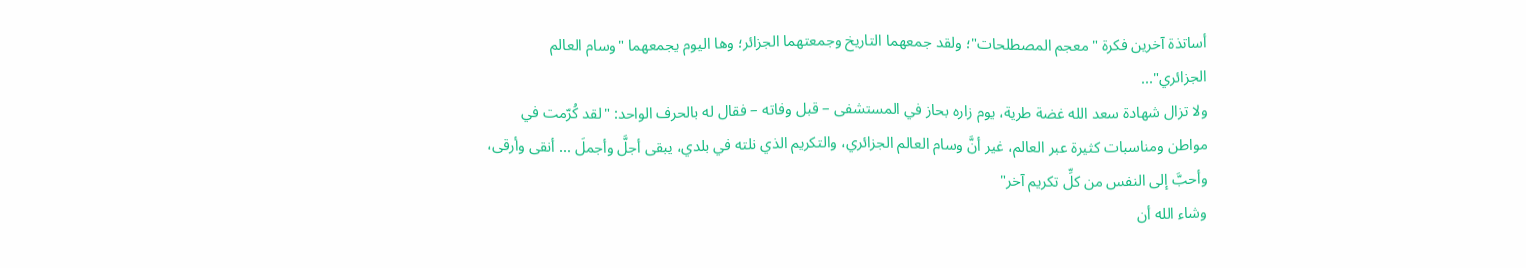أساتذة آخرين فكرة "معجم المصطلحات"؛ ولقد جمعهما التاريخ وجمعتهما الجزائر؛ وها اليوم يجمعهما "وسام العالم الجزائري"...
ولا تزال شهادة سعد الله غضة طرية، يوم زاره بحاز في المستشفى – قبل وفاته – فقال له بالحرف الواحد: "لقد كُرّمت في مواطن ومناسبات كثيرة عبر العالم، غير أنَّ وسام العالم الجزائري، والتكريم الذي نلته في بلدي، يبقى أجلَّ وأجملَ ... أنقى وأرقى، وأحبَّ إلى النفس من كلِّ تكريم آخر"
وشاء الله أن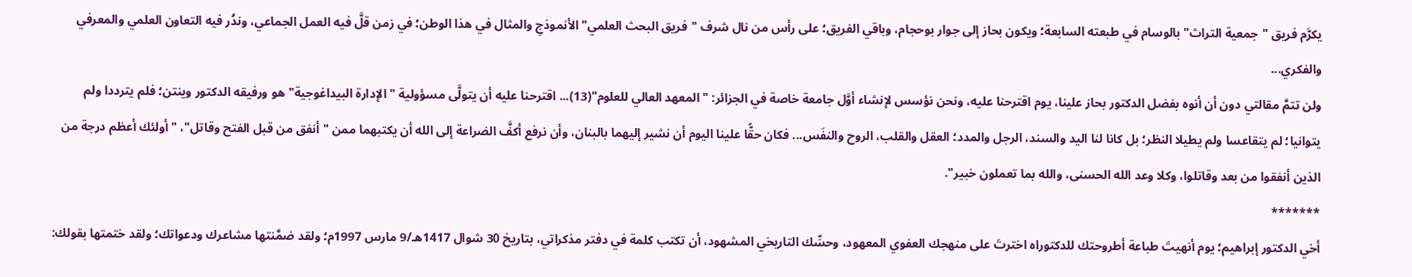يكرَّم فريق "جمعية التراث" بالوسام في طبعته السابعة؛ ويكون بحاز إلى جوار بوحجام، وباقي الفريق؛ على رأس من نال شرف "فريق البحث العلمي" الأنموذجِ والمثال في هذا الوطن؛ في زمن قلَّ فيه العمل الجماعي، وندُر فيه التعاون العلمي والمعرفي والفكري...
ولن تتمَّ مقالتي دون أن أنوه بفضل الدكتور بحاز علينا، يوم اقترحنا عليه، ونحن نؤسس لإنشاء أوَّل جامعة خاصة في الجزائر: "المعهد العالي للعلوم"(13)... اقترحنا عليه أن يتولَّى مسؤولية "الإدارة البيداغوجية" هو ورفيقه الدكتور وينتن؛ فلم يترددا ولم يتوانيا؛ لم يتقاعسا ولم يطيلا النظر؛ بل كانا لنا اليد والسند، الرجل والمدد؛ العقل والقلب، الروح والنفَس... فكان حقًّا علينا اليوم أن نشير إليهما بالبنان، وأن نرفع أكفَّ الضراعة إلى الله أن يكتبهما ممن "أنفق من قبل الفتح وقاتل"، "أولئك أعظم درجة من الذين أنفقوا من بعد وقاتلوا، وكلا وعد الله الحسنى، والله بما تعملون خبير".
*******
أخي الدكتور إبراهيم؛ يوم أنهيتَ طباعة أطروحتك للدكتوراه اخترتَ على منهجك العفوي المعهود، وحسِّك التاريخي المشهود، أن تكتب كلمة في دفتر مذكراتي، بتاريخ 30 شوال 1417هـ/9 مارس 1997م؛ ولقد ضمَّنتها مشاعرك ودعواتك؛ ولقد ختمتها بقولك: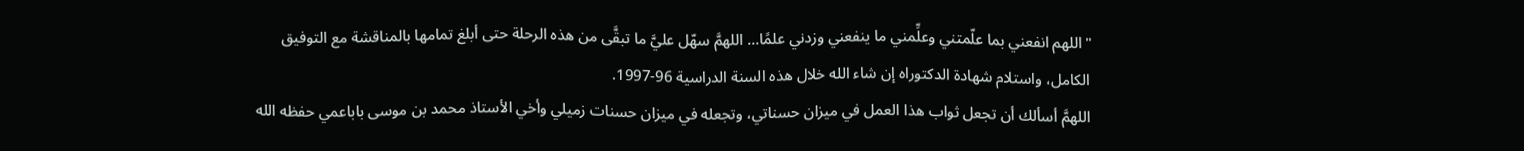"اللهم انفعني بما علّمتني وعلِّمني ما ينفعني وزدني علمًا... اللهمَّ سهّل عليَّ ما تبقَّى من هذه الرحلة حتى أبلغ تمامها بالمناقشة مع التوفيق الكامل، واستلام شهادة الدكتوراه إن شاء الله خلال هذه السنة الدراسية 96-1997.
اللهمَّ أسألك أن تجعل ثواب هذا العمل في ميزان حسناتي، وتجعله في ميزان حسنات زميلي وأخي الأستاذ محمد بن موسى باباعمي حفظه الله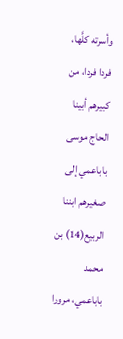وأسرته كلَّها، فردا فردا، من كبيرهم أبينا الحاج موسى باباعمي إلى صغيرهم ابننا الربيع(14) بن محمد باباعمي، مرورا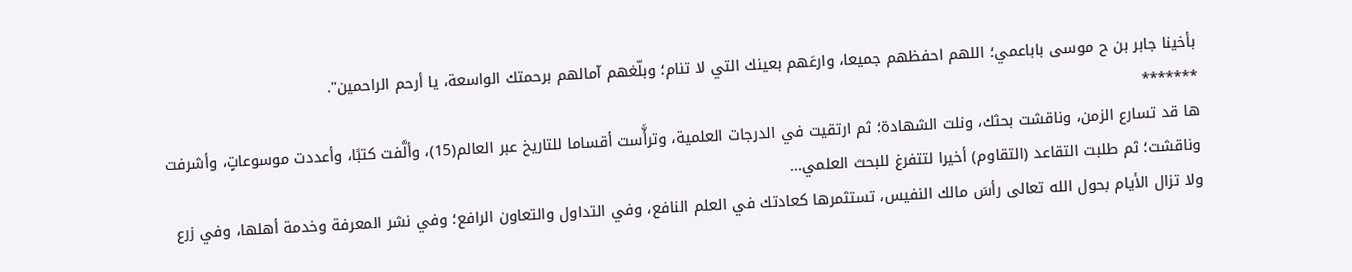بأخينا جابر بن ح موسى باباعمي؛ اللهم احفظهم جميعا، وارعَهم بعينك التي لا تنام؛ وبلّغهم آمالهم برحمتك الواسعة، يا أرحم الراحمين".
*******
ها قد تسارع الزمن، وناقشت بحثك، ونلت الشهادة؛ ثم ارتقيت في الدرجات العلمية، وترأَّست أقساما للتاريخ عبر العالم(15)، وألَّفت كتبًا، وأعددت موسوعاتٍ، وأشرفت وناقشت؛ ثم طلبت التقاعد (التقاوم) أخيرا لتتفرغ للبحث العلمي...
ولا تزال الأيام بحول الله تعالى رأسَ مالك النفيس، تستثمرها كعادتك في العلم النافع، وفي التداول والتعاون الرافع؛ وفي نشر المعرفة وخدمة أهلها، وفي زرع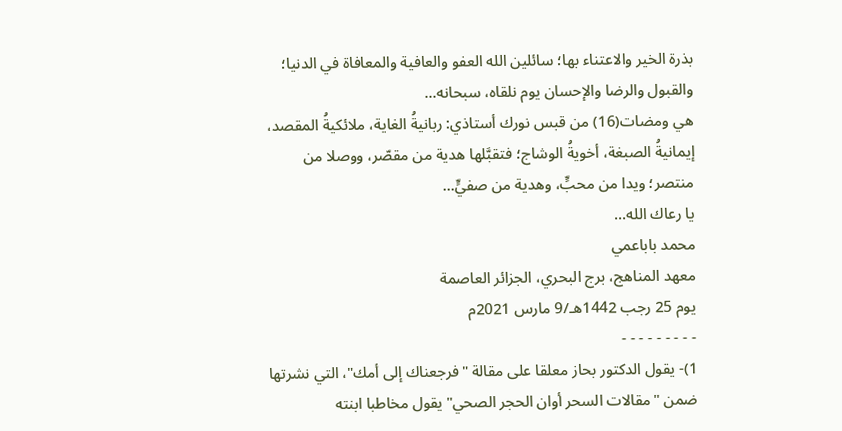بذرة الخير والاعتناء بها؛ سائلين الله العفو والعافية والمعافاة في الدنيا؛ والقبول والرضا والإحسان يوم نلقاه، سبحانه...
هي ومضات(16) من قبس نورك أستاذي: ربانيةُ الغاية، ملائكيةُ المقصد، إيمانيةُ الصبغة، أخويةُ الوشاج؛ فتقبَّلها هدية من مقصّر، ووصلا من منتصر؛ ويدا من محبٍّ، وهدية من صفيٍّ...
يا رعاك الله...
محمد باباعمي
معهد المناهج، برج البحري، الجزائر العاصمة
يوم 25 رجب 1442هـ/9 مارس 2021م
- - - - - - - - -
1)- يقول الدكتور بحاز معلقا على مقالة "فرجعناك إلى أمك"، التي نشرتها ضمن "مقالات السحر أوان الحجر الصحي" يقول مخاطبا ابنته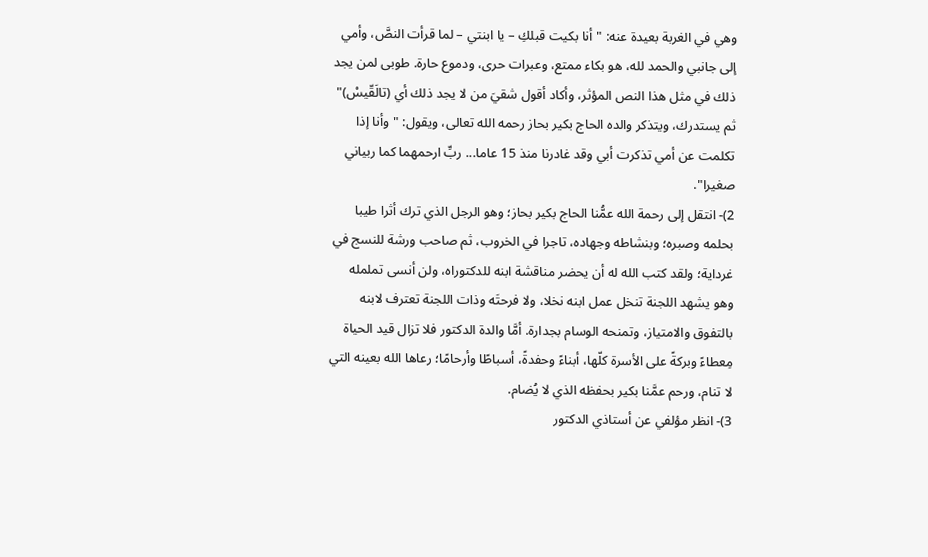وهي في الغربة بعيدة عنه: "أنا بكيت قبلكِ – يا ابنتي – لما قرأت النصَّ، وأمي إلى جانبي والحمد لله، هو بكاء ممتع، وعبرات حرى، ودموع حارة. طوبى لمن يجد ذلك في مثل هذا النص المؤثر، وأكاد أقول شقيَ من لا يجد ذلك أي (تالَقّيسْ)" ثم يستدرك، ويتذكر والده الحاج بكير بحاز رحمه الله تعالى، ويقول: "وأنا إذا تكلمت عن أمي تذكرت أبي وقد غادرنا منذ 15 عاما... ربِّ ارحمهما كما ربياني صغيرا".
2)- انتقل إلى رحمة الله عمُّنا الحاج بكير بحاز؛ وهو الرجل الذي ترك أثرا طيبا بحلمه وصبره؛ وبنشاطه وجهاده، تاجرا في الخروب، ثم صاحب ورشة للنسج في غرداية؛ ولقد كتب الله له أن يحضر مناقشة ابنه للدكتوراه، ولن أنسى تململه وهو يشهد اللجنة تنخل عمل ابنه نخلا، ولا فرحتَه وذات اللجنة تعترف لابنه بالتفوق والامتياز، وتمنحه الوسام بجدارة. أمَّا والدة الدكتور فلا تزال قيد الحياة مِعطاءً وبركةً على الأسرة كلّها، أبناءً وحفدةً، أسباطًا وأرحامًا؛ رعاها الله بعينه التي لا تنام، ورحم عمَّنا بكير بحفظه الذي لا يُضام.
3)- انظر مؤلفي عن أستاذي الدكتور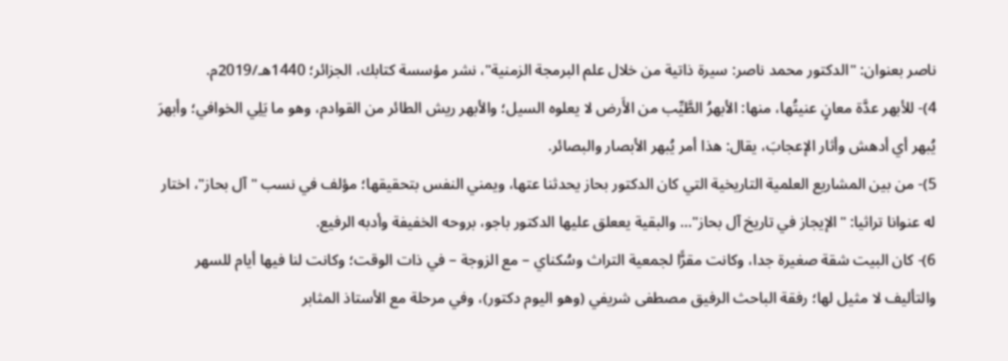ناصر بعنوان: "الدكتور محمد ناصر: سيرة ذاتية من خلال علم البرمجة الزمنية"، نشر مؤسسة كتابك، الجزائر؛ 1440هـ/2019م.
4)- للأبهر عدَّة معانٍ عنيتُها، منها: الأبهرُ الطَّيِّب من الأَرض لا يعلوه السيل؛ والأبهر ريش الطائر من القوادم، وهو ما يَلِي الخوافي؛ وأبهرَ يُبهر أي أدهش وأثار الإعجابَ، يقال: هذا أمر يُبهر الأبصار والبصائر.
5)- من بين المشاريع العلمية التاريخية التي كان الدكتور بحاز يحدثنا عتها، ويمني النفس بتحقيقها؛ مؤلف في نسب "آل بحاز"، اختار له عنوانا تراثيا: "الإيجاز في تاريخ آل بحاز"... والبقية يععلق عليها الدكتور باجو، بروحه الخفيفة وأدبه الرفيع.
6)- كان البيت شقة صغيرة جدا، وكانت مقرًّا لجمعية التراث وسُكناي – مع الزوجة – في ذات الوقت؛ وكانت لنا فيها أيام للسهر والتأليف لا مثيل لها؛ رفقة الباحث الرفيق مصطفى شريفي (وهو اليوم دكتور)، وفي مرحلة مع الأستاذ المثابر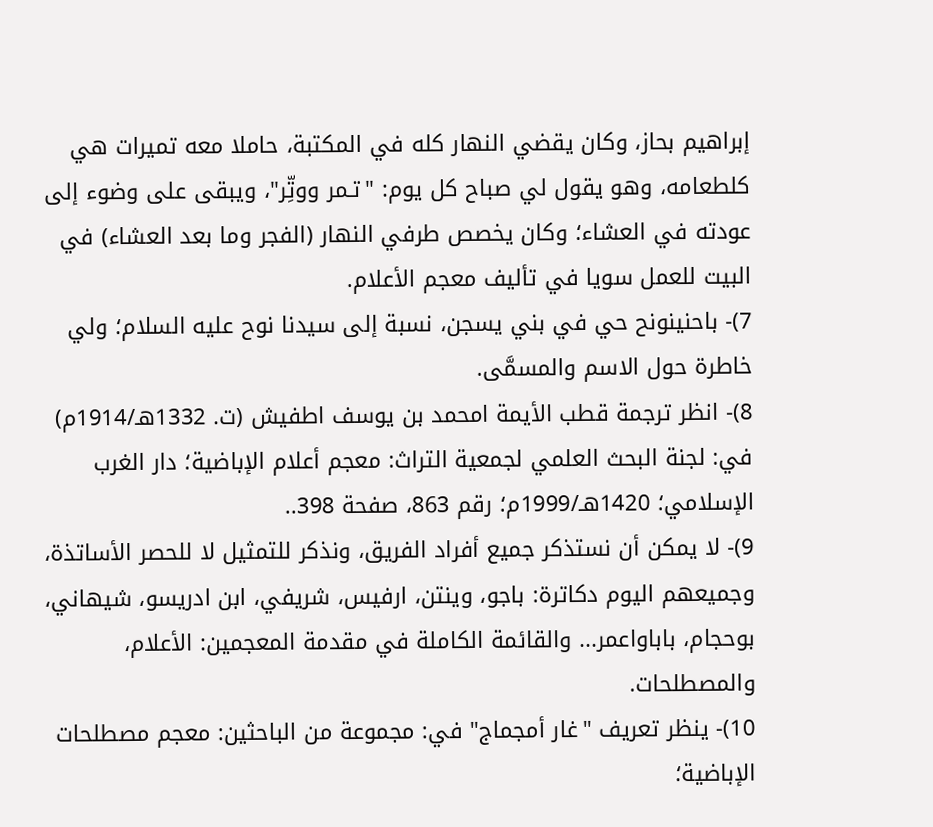إبراهيم بحاز، وكان يقضي النهار كله في المكتبة، حاملا معه تميرات هي كلطعامه، وهو يقول لي صباح كل يوم: "تـمر ووتِّر"، ويبقى على وضوء إلى عودته في العشاء؛ وكان يخصص طرفي النهار (الفجر وما بعد العشاء) في البيت للعمل سويا في تأليف معجم الأعلام.
7)- باحنينونح حي في بني يسجن، نسبة إلى سيدنا نوح عليه السلام؛ ولي خاطرة حول الاسم والمسمَّى.
8)- انظر ترجمة قطب الأيمة امحمد بن يوسف اطفيش (ت. 1332هـ/1914م) في: لجنة البحث العلمي لجمعية التراث: معجم أعلام الإباضية؛ دار الغرب الإسلامي؛ 1420هـ/1999م؛ رقم 863، صفحة 398..
9)- لا يمكن أن نستذكر جميع أفراد الفريق، ونذكر للتمثيل لا للحصر الأساتذة، وجميعهم اليوم دكاترة: باجو، وينتن، ارفيس، شريفي، ابن ادريسو، شيهاني، بوحجام، باباواعمر... والقائمة الكاملة في مقدمة المعجمين: الأعلام، والمصطلحات.
10)- ينظر تعريف "غار أمجماج" في: مجموعة من الباحثين: معجم مصطلحات الإباضية؛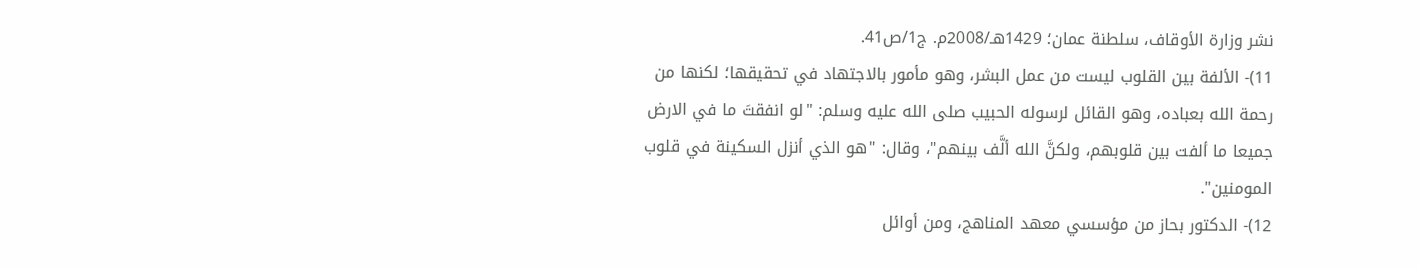نشر وزارة الأوقاف، سلطنة عمان؛ 1429هـ/2008م. ج1/ص41.
11)- الألفة بين القلوب ليست من عمل البشر، وهو مأمور بالاجتهاد في تحقيقها؛ لكنها من رحمة الله بعباده، وهو القائل لرسوله الحبيب صلى الله عليه وسلم: "لو انفقتَ ما في الارض جميعا ما ألفت بين قلوبهم، ولكنَّ الله ألَّف بينهم"، وقال: "هو الذي أنزل السكينة في قلوب المومنين".
12)- الدكتور بحاز من مؤسسي معهد المناهج، ومن أوائل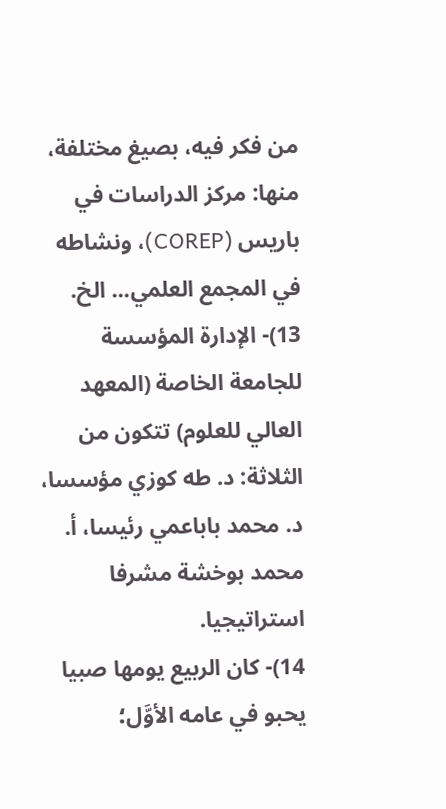من فكر فيه، بصيغ مختلفة، منها: مركز الدراسات في باريس (COREP)، ونشاطه في المجمع العلمي... الخ.
13)- الإدارة المؤسسة للجامعة الخاصة (المعهد العالي للعلوم) تتكون من الثلاثة: د. طه كوزي مؤسسا، د. محمد باباعمي رئيسا، أ. محمد بوخشة مشرفا استراتيجيا.
14)- كان الربيع يومها صبيا يحبو في عامه الأوَّل؛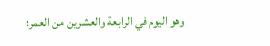وهو اليوم في الرابعة والعشرين من العمر؛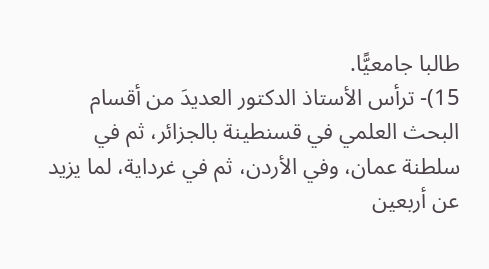طالبا جامعيًّا.
15)- ترأس الأستاذ الدكتور العديدَ من أقسام البحث العلمي في قسنطينة بالجزائر، ثم في سلطنة عمان، وفي الأردن، ثم في غرداية، لما يزيد عن أربعين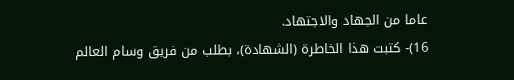عاما من الجهاد والاجتهاد.
16)- كتبت هذا الخاطرة (الشهادة)، بطلب من فريق وسام العالم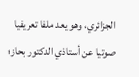الجزائري، وهو يعد ملفا تعريفيا صوتيا عن أستاذي الدكتور بحاز؛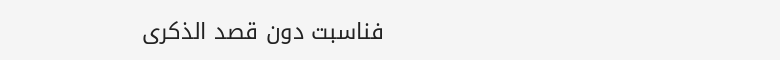فناسبت دون قصد الذكرى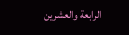الرابعة والعشرين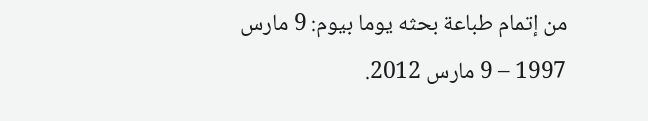من إتمام طباعة بحثه يوما بيوم: 9 مارس 1997 – 9 مارس 2012.